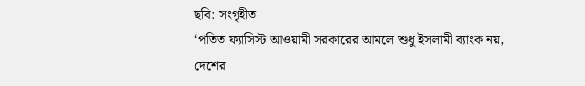ছবি: সংগৃহীত
‘পতিত ফ্যাসিস্ট আওয়ামী সরকারের আমলে শুধু ইসলামী ব্যাংক নয়, দেশের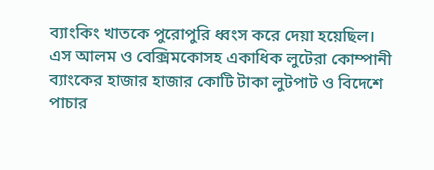ব্যাংকিং খাতকে পুরোপুরি ধ্বংস করে দেয়া হয়েছিল। এস আলম ও বেক্সিমকোসহ একাধিক লুটেরা কোম্পানী ব্যাংকের হাজার হাজার কোটি টাকা লুটপাট ও বিদেশে পাচার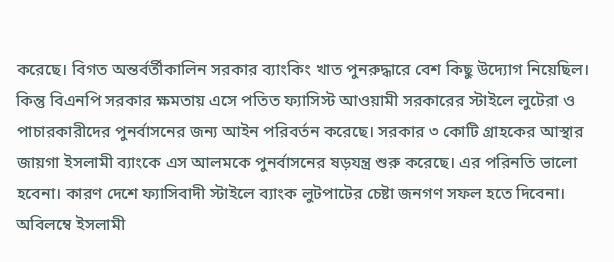করেছে। বিগত অন্তর্বর্তীকালিন সরকার ব্যাংকিং খাত পুনরুদ্ধারে বেশ কিছু উদ্যোগ নিয়েছিল। কিন্তু বিএনপি সরকার ক্ষমতায় এসে পতিত ফ্যাসিস্ট আওয়ামী সরকারের স্টাইলে লুটেরা ও পাচারকারীদের পুনর্বাসনের জন্য আইন পরিবর্তন করেছে। সরকার ৩ কোটি গ্রাহকের আস্থার জায়গা ইসলামী ব্যাংকে এস আলমকে পুনর্বাসনের ষড়যন্ত্র শুরু করেছে। এর পরিনতি ভালো হবেনা। কারণ দেশে ফ্যাসিবাদী স্টাইলে ব্যাংক লুটপাটের চেষ্টা জনগণ সফল হতে দিবেনা। অবিলম্বে ইসলামী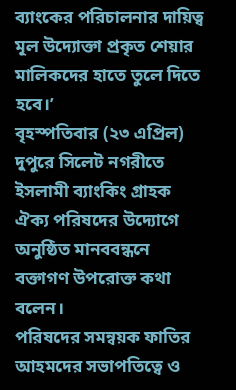ব্যাংকের পরিচালনার দায়িত্ব মূল উদ্যোক্তা প্রকৃত শেয়ার মালিকদের হাতে তুলে দিতে হবে।’
বৃহস্পতিবার (২৩ এপ্রিল) দুপুরে সিলেট নগরীতে ইসলামী ব্যাংকিং গ্রাহক ঐক্য পরিষদের উদ্যোগে অনুষ্ঠিত মানববন্ধনে বক্তাগণ উপরোক্ত কথা বলেন।
পরিষদের সমন্বয়ক ফাতির আহমদের সভাপতিত্বে ও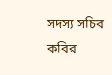সদস্য সচিব কবির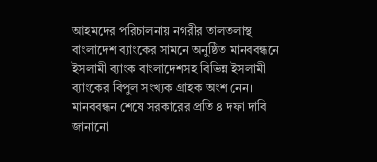আহমদের পরিচালনায় নগরীর তালতলাস্থ বাংলাদেশ ব্যাংকের সামনে অনুষ্ঠিত মানববন্ধনে ইসলামী ব্যাংক বাংলাদেশসহ বিভিন্ন ইসলামী ব্যাংকের বিপুল সংখ্যক গ্রাহক অংশ নেন।
মানববন্ধন শেষে সরকারের প্রতি ৪ দফা দাবি জানানো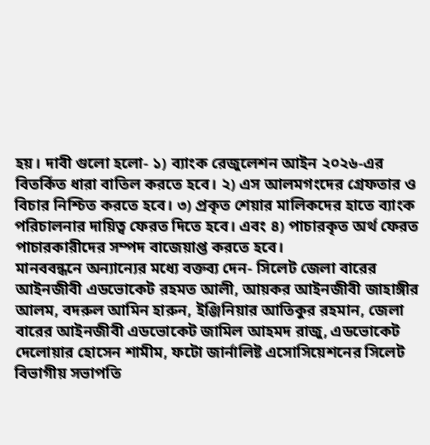হয়। দাবী গুলো হলো- ১) ব্যাংক রেজুলেশন আইন ২০২৬-এর বিতর্কিত ধারা বাতিল করতে হবে। ২) এস আলমগংদের গ্রেফতার ও বিচার নিশ্চিত করতে হবে। ৩) প্রকৃত শেয়ার মালিকদের হাতে ব্যাংক পরিচালনার দায়িত্ব ফেরত দিতে হবে। এবং ৪) পাচারকৃত অর্থ ফেরত পাচারকারীদের সম্পদ বাজেয়াপ্ত করতে হবে।
মানববন্ধনে অন্যান্যের মধ্যে বক্তব্য দেন- সিলেট জেলা বারের আইনজীবী এডভোকেট রহমত আলী, আয়কর আইনজীবী জাহাঙ্গীর আলম, বদরুল আমিন হারুন, ইঞ্জিনিয়ার আতিকুর রহমান, জেলা বারের আইনজীবী এডভোকেট জামিল আহমদ রাজু, এডভোকেট দেলোয়ার হোসেন শামীম, ফটো জার্নালিষ্ট এসোসিয়েশনের সিলেট বিভাগীয় সভাপতি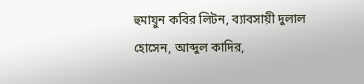হুমায়ুন কবির লিটন, ব্যাবসায়ী দুলাল হোসেন, আব্দুল কাদির,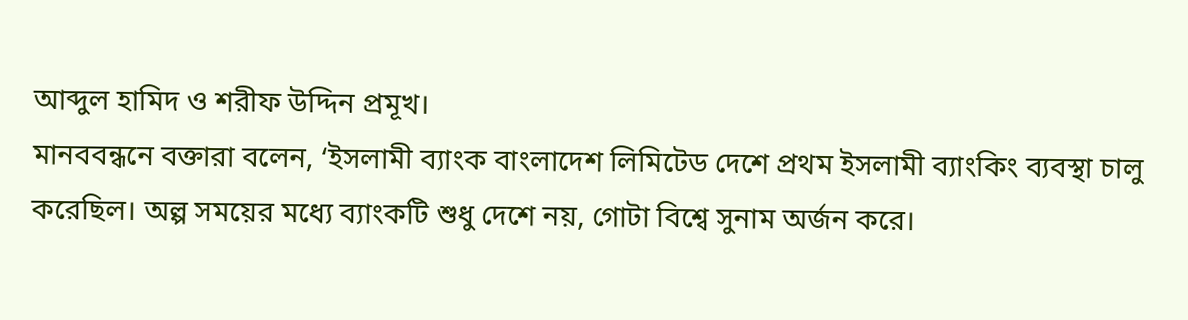আব্দুল হামিদ ও শরীফ উদ্দিন প্রমূখ।
মানববন্ধনে বক্তারা বলেন, ‘ইসলামী ব্যাংক বাংলাদেশ লিমিটেড দেশে প্রথম ইসলামী ব্যাংকিং ব্যবস্থা চালু করেছিল। অল্প সময়ের মধ্যে ব্যাংকটি শুধু দেশে নয়, গোটা বিশ্বে সুনাম অর্জন করে।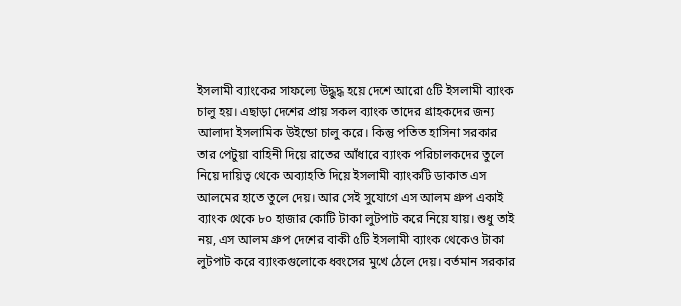ইসলামী ব্যাংকের সাফল্যে উদ্ধুদ্ধ হয়ে দেশে আরো ৫টি ইসলামী ব্যাংক চালু হয়। এছাড়া দেশের প্রায় সকল ব্যাংক তাদের গ্রাহকদের জন্য আলাদা ইসলামিক উইন্ডো চালু করে। কিন্তু পতিত হাসিনা সরকার তার পেটুয়া বাহিনী দিয়ে রাতের আঁধারে ব্যাংক পরিচালকদের তুলে নিয়ে দায়িত্ব থেকে অব্যাহতি দিয়ে ইসলামী ব্যাংকটি ডাকাত এস আলমের হাতে তুলে দেয়। আর সেই সুযোগে এস আলম গ্রুপ একাই ব্যাংক থেকে ৮০ হাজার কোটি টাকা লুটপাট করে নিয়ে যায়। শুধু তাই নয়, এস আলম গ্রুপ দেশের বাকী ৫টি ইসলামী ব্যাংক থেকেও টাকা লুটপাট করে ব্যাংকগুলোকে ধ্বংসের মুখে ঠেলে দেয়। বর্তমান সরকার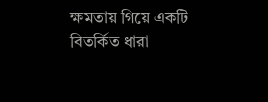ক্ষমতায় গিয়ে একটি বিতর্কিত ধারা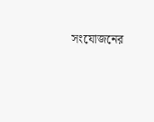সংযোজনের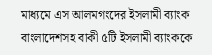মাধ্যমে এস আলমগংদের ইসলামী ব্যাংক বাংলাদেশসহ বাকী ৫টি ইসলামী ব্যাংককে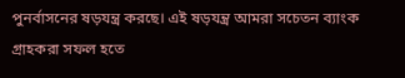পুনর্বাসনের ষড়যন্ত্র করছে। এই ষড়যন্ত্র আমরা সচেতন ব্যাংক গ্রাহকরা সফল হতে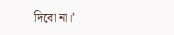দিবো না।’